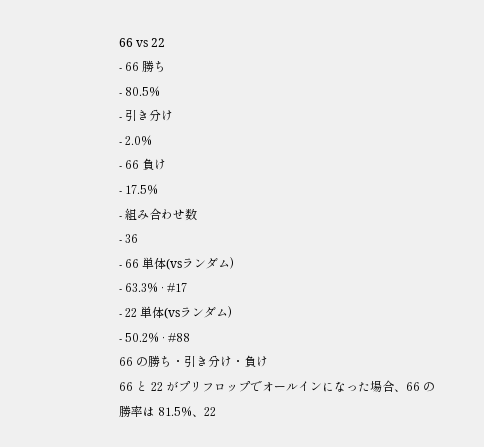66 vs 22
- 66 勝ち
- 80.5%
- 引き分け
- 2.0%
- 66 負け
- 17.5%
- 組み合わせ数
- 36
- 66 単体(vsランダム)
- 63.3% · #17
- 22 単体(vsランダム)
- 50.2% · #88
66 の勝ち・引き分け・負け
66 と 22 がプリフロップでオールインになった場合、66 の勝率は 81.5%、22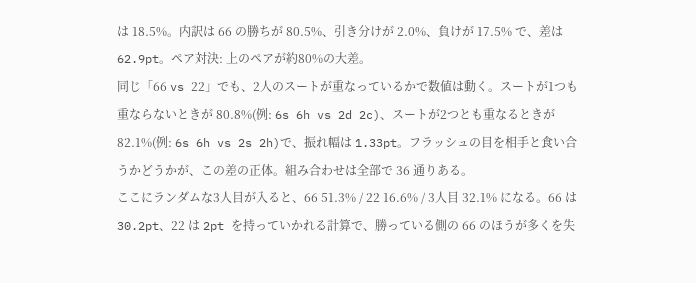は 18.5%。内訳は 66 の勝ちが 80.5%、引き分けが 2.0%、負けが 17.5% で、差は 62.9pt。ペア対決: 上のペアが約80%の大差。
同じ「66 vs 22」でも、2人のスートが重なっているかで数値は動く。スートが1つも重ならないときが 80.8%(例: 6s 6h vs 2d 2c)、スートが2つとも重なるときが 82.1%(例: 6s 6h vs 2s 2h)で、振れ幅は 1.33pt。フラッシュの目を相手と食い合うかどうかが、この差の正体。組み合わせは全部で 36 通りある。
ここにランダムな3人目が入ると、66 51.3% / 22 16.6% / 3人目 32.1% になる。66 は 30.2pt、22 は 2pt を持っていかれる計算で、勝っている側の 66 のほうが多くを失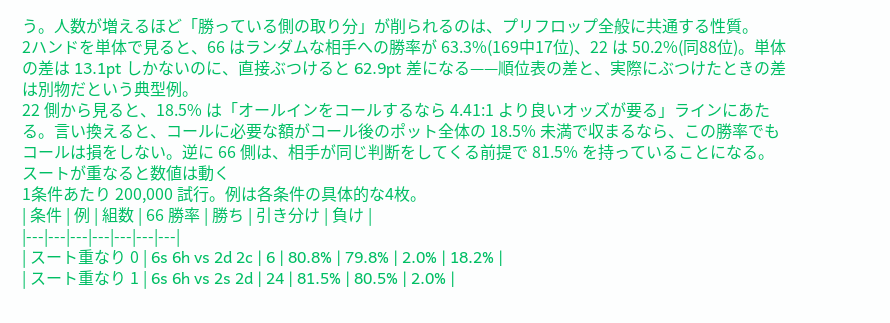う。人数が増えるほど「勝っている側の取り分」が削られるのは、プリフロップ全般に共通する性質。
2ハンドを単体で見ると、66 はランダムな相手への勝率が 63.3%(169中17位)、22 は 50.2%(同88位)。単体の差は 13.1pt しかないのに、直接ぶつけると 62.9pt 差になる——順位表の差と、実際にぶつけたときの差は別物だという典型例。
22 側から見ると、18.5% は「オールインをコールするなら 4.41:1 より良いオッズが要る」ラインにあたる。言い換えると、コールに必要な額がコール後のポット全体の 18.5% 未満で収まるなら、この勝率でもコールは損をしない。逆に 66 側は、相手が同じ判断をしてくる前提で 81.5% を持っていることになる。
スートが重なると数値は動く
1条件あたり 200,000 試行。例は各条件の具体的な4枚。
| 条件 | 例 | 組数 | 66 勝率 | 勝ち | 引き分け | 負け |
|---|---|---|---|---|---|---|
| スート重なり 0 | 6s 6h vs 2d 2c | 6 | 80.8% | 79.8% | 2.0% | 18.2% |
| スート重なり 1 | 6s 6h vs 2s 2d | 24 | 81.5% | 80.5% | 2.0% |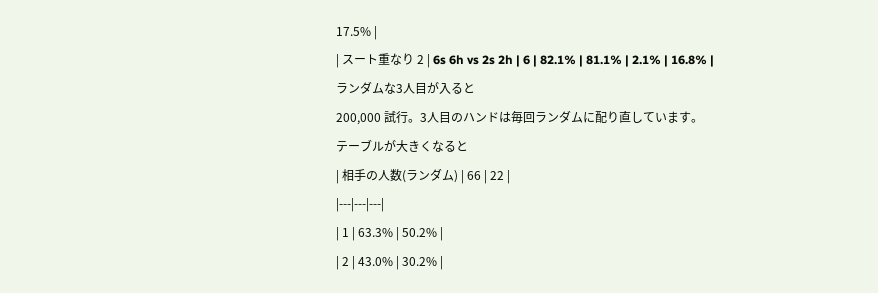17.5% |
| スート重なり 2 | 6s 6h vs 2s 2h | 6 | 82.1% | 81.1% | 2.1% | 16.8% |
ランダムな3人目が入ると
200,000 試行。3人目のハンドは毎回ランダムに配り直しています。
テーブルが大きくなると
| 相手の人数(ランダム) | 66 | 22 |
|---|---|---|
| 1 | 63.3% | 50.2% |
| 2 | 43.0% | 30.2% |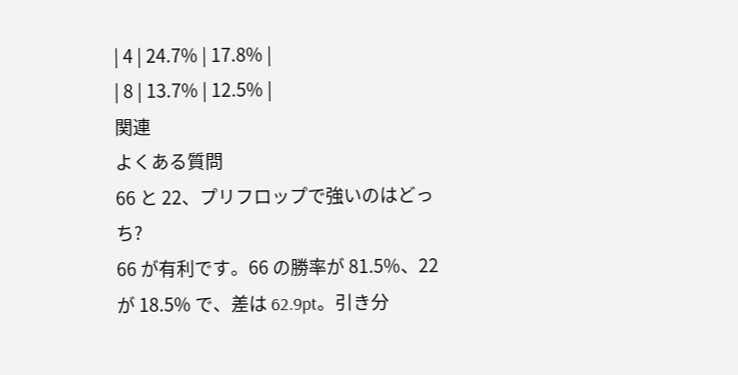| 4 | 24.7% | 17.8% |
| 8 | 13.7% | 12.5% |
関連
よくある質問
66 と 22、プリフロップで強いのはどっち?
66 が有利です。66 の勝率が 81.5%、22 が 18.5% で、差は 62.9pt。引き分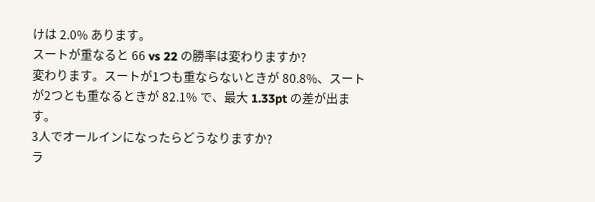けは 2.0% あります。
スートが重なると 66 vs 22 の勝率は変わりますか?
変わります。スートが1つも重ならないときが 80.8%、スートが2つとも重なるときが 82.1% で、最大 1.33pt の差が出ます。
3人でオールインになったらどうなりますか?
ラ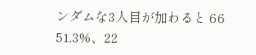ンダムな3人目が加わると 66 51.3%、22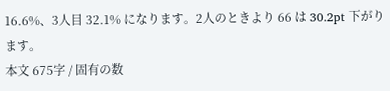16.6%、3人目 32.1% になります。2人のときより 66 は 30.2pt 下がります。
本文 675字 / 固有の数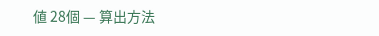値 28個 — 算出方法